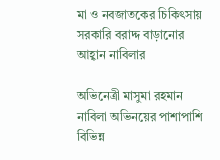মা ও নবজাতকের চিকিৎসায় সরকারি বরাদ্দ বাড়ানোর আহ্বান নাবিলার

অভিনেত্রী মাসুমা রহমান নাবিলা অভিনয়ের পাশাপাশি বিভিন্ন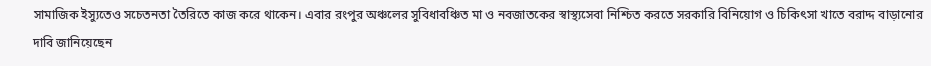সামাজিক ইস্যুতেও সচেতনতা তৈরিতে কাজ করে থাকেন। এবার রংপুর অঞ্চলের সুবিধাবঞ্চিত মা ও নবজাতকের স্বাস্থ্যসেবা নিশ্চিত করতে সরকারি বিনিয়োগ ও চিকিৎসা খাতে বরাদ্দ বাড়ানোর দাবি জানিয়েছেন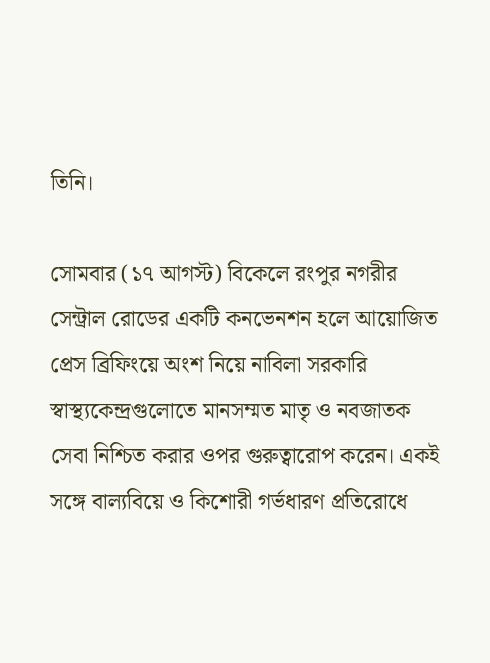তিনি।

সোমবার (১৭ আগস্ট) বিকেলে রংপুর নগরীর সেন্ট্রাল রোডের একটি কনভেনশন হলে আয়োজিত প্রেস ব্রিফিংয়ে অংশ নিয়ে নাবিলা সরকারি স্বাস্থ্যকেন্দ্রগুলোতে মানসম্মত মাতৃ ও নবজাতক সেবা নিশ্চিত করার ওপর গুরুত্বারোপ করেন। একই সঙ্গে বাল্যবিয়ে ও কিশোরী গর্ভধারণ প্রতিরোধে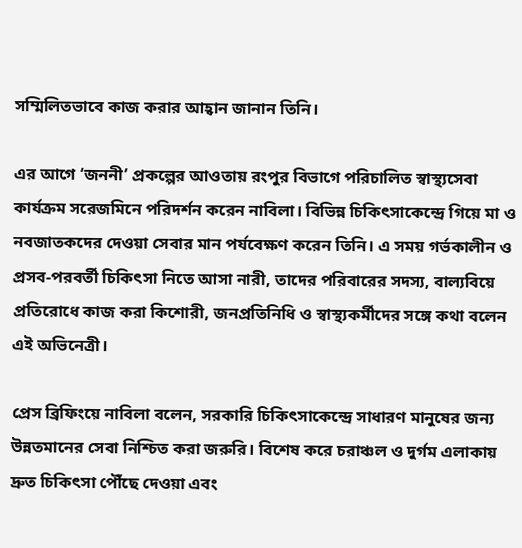সম্মিলিতভাবে কাজ করার আহ্বান জানান তিনি।

এর আগে ‘জননী’ প্রকল্পের আওতায় রংপুর বিভাগে পরিচালিত স্বাস্থ্যসেবা কার্যক্রম সরেজমিনে পরিদর্শন করেন নাবিলা। বিভিন্ন চিকিৎসাকেন্দ্রে গিয়ে মা ও নবজাতকদের দেওয়া সেবার মান পর্যবেক্ষণ করেন তিনি। এ সময় গর্ভকালীন ও প্রসব-পরবর্তী চিকিৎসা নিতে আসা নারী, তাদের পরিবারের সদস্য, বাল্যবিয়ে প্রতিরোধে কাজ করা কিশোরী, জনপ্রতিনিধি ও স্বাস্থ্যকর্মীদের সঙ্গে কথা বলেন এই অভিনেত্রী।

প্রেস ব্রিফিংয়ে নাবিলা বলেন, সরকারি চিকিৎসাকেন্দ্রে সাধারণ মানুষের জন্য উন্নতমানের সেবা নিশ্চিত করা জরুরি। বিশেষ করে চরাঞ্চল ও দুর্গম এলাকায় দ্রুত চিকিৎসা পৌঁছে দেওয়া এবং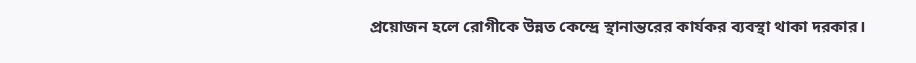প্রয়োজন হলে রোগীকে উন্নত কেন্দ্রে স্থানান্তরের কার্যকর ব্যবস্থা থাকা দরকার।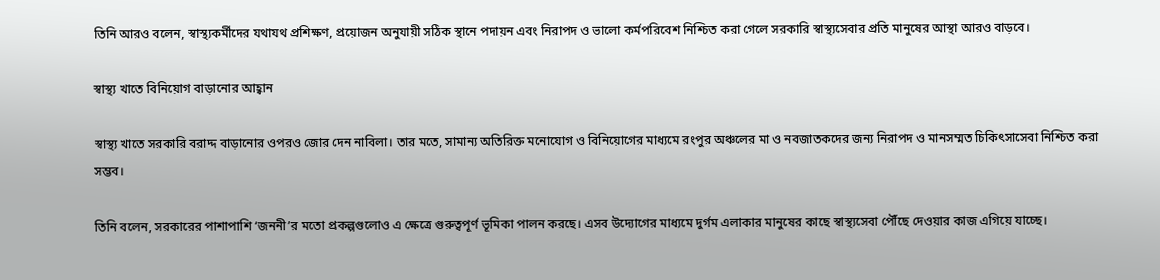তিনি আরও বলেন, স্বাস্থ্যকর্মীদের যথাযথ প্রশিক্ষণ, প্রয়োজন অনুযায়ী সঠিক স্থানে পদায়ন এবং নিরাপদ ও ভালো কর্মপরিবেশ নিশ্চিত করা গেলে সরকারি স্বাস্থ্যসেবার প্রতি মানুষের আস্থা আরও বাড়বে।

স্বাস্থ্য খাতে বিনিয়োগ বাড়ানোর আহ্বান

স্বাস্থ্য খাতে সরকারি বরাদ্দ বাড়ানোর ওপরও জোর দেন নাবিলা। তার মতে, সামান্য অতিরিক্ত মনোযোগ ও বিনিয়োগের মাধ্যমে রংপুর অঞ্চলের মা ও নবজাতকদের জন্য নিরাপদ ও মানসম্মত চিকিৎসাসেবা নিশ্চিত করা সম্ভব।

তিনি বলেন, সরকারের পাশাপাশি ‘জননী’র মতো প্রকল্পগুলোও এ ক্ষেত্রে গুরুত্বপূর্ণ ভূমিকা পালন করছে। এসব উদ্যোগের মাধ্যমে দুর্গম এলাকার মানুষের কাছে স্বাস্থ্যসেবা পৌঁছে দেওয়ার কাজ এগিয়ে যাচ্ছে।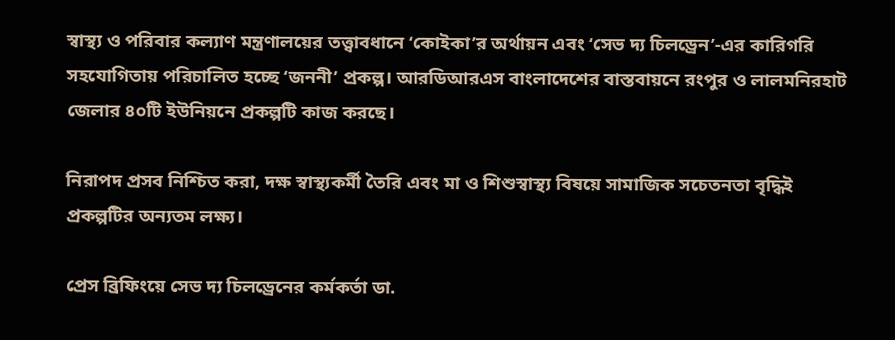স্বাস্থ্য ও পরিবার কল্যাণ মন্ত্রণালয়ের তত্ত্বাবধানে ‘কোইকা’র অর্থায়ন এবং ‘সেভ দ্য চিলড্রেন’-এর কারিগরি সহযোগিতায় পরিচালিত হচ্ছে ‘জননী’ প্রকল্প। আরডিআরএস বাংলাদেশের বাস্তবায়নে রংপুর ও লালমনিরহাট জেলার ৪০টি ইউনিয়নে প্রকল্পটি কাজ করছে।

নিরাপদ প্রসব নিশ্চিত করা, দক্ষ স্বাস্থ্যকর্মী তৈরি এবং মা ও শিশুস্বাস্থ্য বিষয়ে সামাজিক সচেতনতা বৃদ্ধিই প্রকল্পটির অন্যতম লক্ষ্য।

প্রেস ব্রিফিংয়ে সেভ দ্য চিলড্রেনের কর্মকর্তা ডা.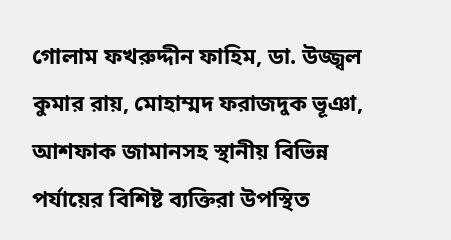গোলাম ফখরুদ্দীন ফাহিম, ডা. উজ্জ্বল কুমার রায়, মোহাম্মদ ফরাজদুক ভূঞা, আশফাক জামানসহ স্থানীয় বিভিন্ন পর্যায়ের বিশিষ্ট ব্যক্তিরা উপস্থিত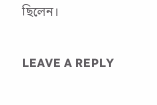ছিলেন।

LEAVE A REPLY